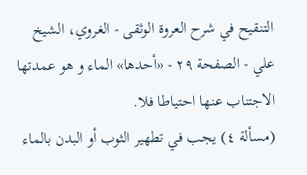التنقيح في شرح العروة الوثقى - الغروي، الشيخ علي - الصفحة ٢٩ - «أحدها» الماء و هو عمدتها
الاجتناب عنها احتياطا فلا.
(مسألة ٤) يجب في تطهير الثوب أو البدن بالماء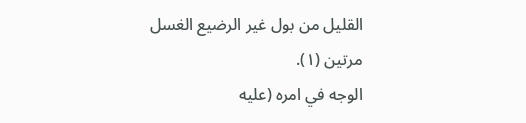القليل من بول غير الرضيع الغسل مرتين (١).
الوجه في امره (عليه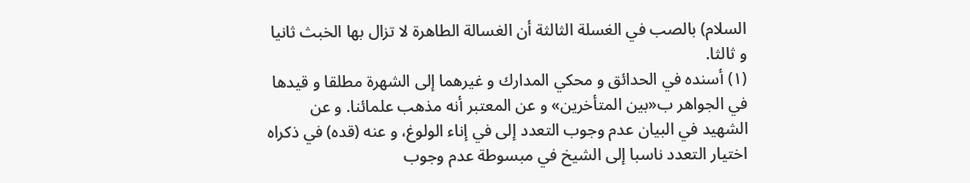السلام) بالصب في الغسلة الثالثة أن الغسالة الطاهرة لا تزال بها الخبث ثانيا و ثالثا.
(١) أسنده في الحدائق و محكي المدارك و غيرهما إلى الشهرة مطلقا و قيدها في الجواهر ب«بين المتأخرين» و عن المعتبر أنه مذهب علمائنا. و عن الشهيد في البيان عدم وجوب التعدد إلى في إناء الولوغ، و عنه (قده) في ذكراه اختيار التعدد ناسبا إلى الشيخ في مبسوطة عدم وجوب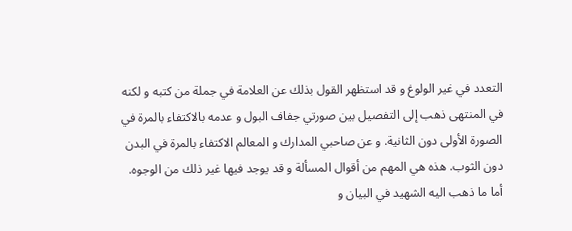التعدد في غير الولوغ و قد استظهر القول بذلك عن العلامة في جملة من كتبه و لكنه في المنتهى ذهب إلى التفصيل بين صورتي جفاف البول و عدمه بالاكتفاء بالمرة في الصورة الأولى دون الثانية. و عن صاحبي المدارك و المعالم الاكتفاء بالمرة في البدن دون الثوب. هذه هي المهم من أقوال المسألة و قد يوجد فيها غير ذلك من الوجوه.
أما ما ذهب اليه الشهيد في البيان و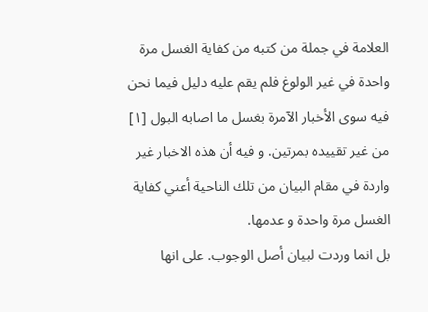العلامة في جملة من كتبه من كفاية الغسل مرة واحدة في غير الولوغ فلم يقم عليه دليل فيما نحن فيه سوى الأخبار الآمرة بغسل ما اصابه البول [١] من غير تقييده بمرتين. و فيه أن هذه الاخبار غير واردة في مقام البيان من تلك الناحية أعني كفاية الغسل مرة واحدة و عدمها.
بل انما وردت لبيان أصل الوجوب. على انها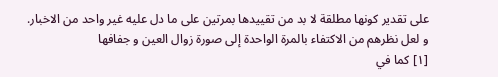على تقدير كونها مطلقة لا بد من تقييدها بمرتين على ما دل عليه غير واحد من الاخبار.
و لعل نظرهم من الاكتفاء بالمرة الواحدة إلى صورة زوال العين و جفافها
[١] كما في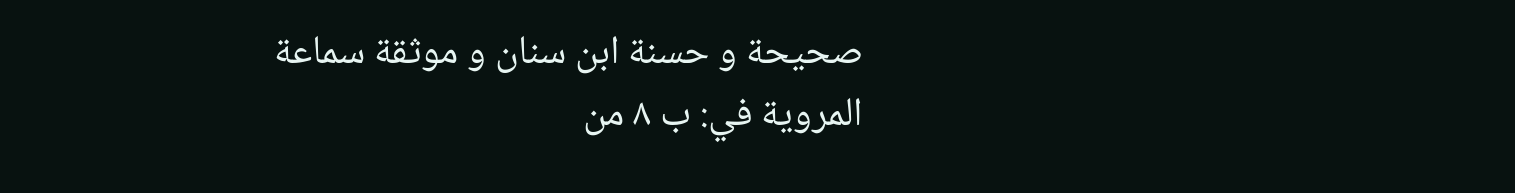صحيحة و حسنة ابن سنان و موثقة سماعة المروية في: ب ٨ من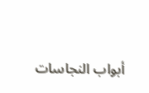أبواب النجاسات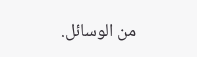من الوسائل.